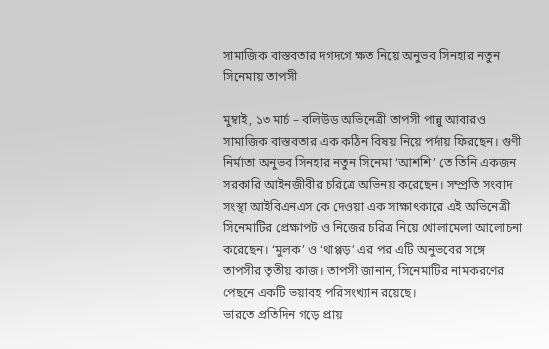সামাজিক বাস্তবতার দগদগে ক্ষত নিয়ে অনুভব সিনহার নতুন সিনেমায় তাপসী

মুম্বাই, ১৩ মার্চ – বলিউড অভিনেত্রী তাপসী পান্নু আবারও সামাজিক বাস্তবতার এক কঠিন বিষয় নিয়ে পর্দায় ফিরছেন। গুণী নির্মাতা অনুভব সিনহার নতুন সিনেমা ‘আশশি’ তে তিনি একজন সরকারি আইনজীবীর চরিত্রে অভিনয় করেছেন। সম্প্রতি সংবাদ সংস্থা আইবিএনএস কে দেওয়া এক সাক্ষাৎকারে এই অভিনেত্রী সিনেমাটির প্রেক্ষাপট ও নিজের চরিত্র নিয়ে খোলামেলা আলোচনা করেছেন। ‘মুলক’ ও ‘থাপ্পড়’ এর পর এটি অনুভবের সঙ্গে তাপসীর তৃতীয় কাজ। তাপসী জানান, সিনেমাটির নামকরণের পেছনে একটি ভয়াবহ পরিসংখ্যান রয়েছে।
ভারতে প্রতিদিন গড়ে প্রায়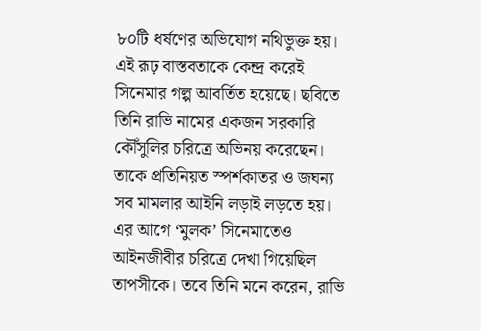৮০টি ধর্ষণের অভিযোগ নথিভুক্ত হয়। এই রূঢ় বাস্তবতাকে কেন্দ্র করেই সিনেমার গল্প আবর্তিত হয়েছে। ছবিতে তিনি রাভি নামের একজন সরকারি কৌঁসুলির চরিত্রে অভিনয় করেছেন। তাকে প্রতিনিয়ত স্পর্শকাতর ও জঘন্য সব মামলার আইনি লড়াই লড়তে হয়। এর আগে ‘মুলক’ সিনেমাতেও আইনজীবীর চরিত্রে দেখা গিয়েছিল তাপসীকে। তবে তিনি মনে করেন, রাভি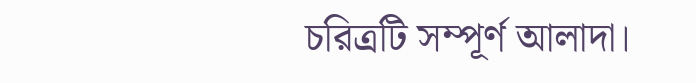চরিত্রটি সম্পূর্ণ আলাদা।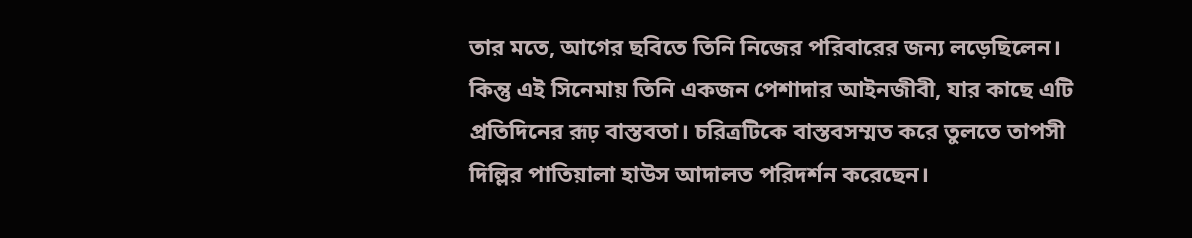তার মতে, আগের ছবিতে তিনি নিজের পরিবারের জন্য লড়েছিলেন।
কিন্তু এই সিনেমায় তিনি একজন পেশাদার আইনজীবী, যার কাছে এটি প্রতিদিনের রূঢ় বাস্তবতা। চরিত্রটিকে বাস্তবসম্মত করে তুলতে তাপসী দিল্লির পাতিয়ালা হাউস আদালত পরিদর্শন করেছেন।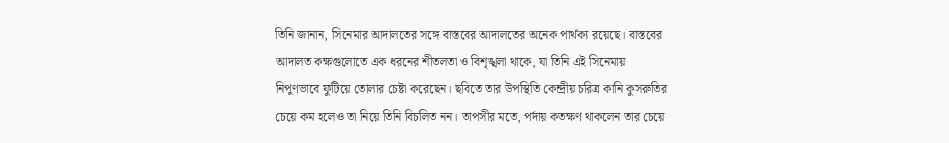তিনি জানান, সিনেমার আদালতের সঙ্গে বাস্তবের আদালতের অনেক পার্থক্য রয়েছে। বাস্তবের আদালত কক্ষগুলোতে এক ধরনের শীতলতা ও বিশৃঙ্খলা থাকে, যা তিনি এই সিনেমায় নিপুণভাবে ফুটিয়ে তোলার চেষ্টা করেছেন। ছবিতে তার উপস্থিতি কেন্দ্রীয় চরিত্র কানি কুসরুতির চেয়ে কম হলেও তা নিয়ে তিনি বিচলিত নন। তাপসীর মতে, পর্দায় কতক্ষণ থাকলেন তার চেয়ে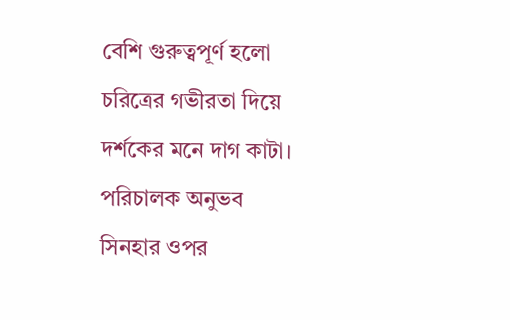বেশি গুরুত্বপূর্ণ হলো চরিত্রের গভীরতা দিয়ে দর্শকের মনে দাগ কাটা।
পরিচালক অনুভব সিনহার ওপর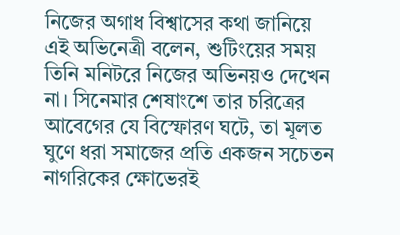নিজের অগাধ বিশ্বাসের কথা জানিয়ে এই অভিনেত্রী বলেন, শুটিংয়ের সময় তিনি মনিটরে নিজের অভিনয়ও দেখেন না। সিনেমার শেষাংশে তার চরিত্রের আবেগের যে বিস্ফোরণ ঘটে, তা মূলত ঘুণে ধরা সমাজের প্রতি একজন সচেতন নাগরিকের ক্ষোভেরই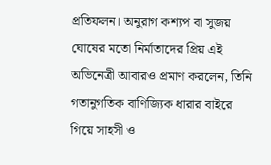প্রতিফলন। অনুরাগ কশ্যপ বা সুজয় ঘোষের মতো নির্মাতাদের প্রিয় এই অভিনেত্রী আবারও প্রমাণ করলেন, তিনি গতানুগতিক বাণিজ্যিক ধারার বাইরে গিয়ে সাহসী ও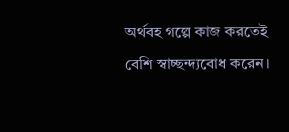অর্থবহ গল্পে কাজ করতেই বেশি স্বাচ্ছন্দ্যবোধ করেন।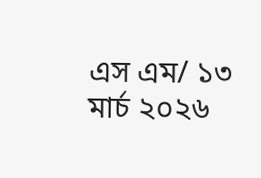এস এম/ ১৩ মার্চ ২০২৬